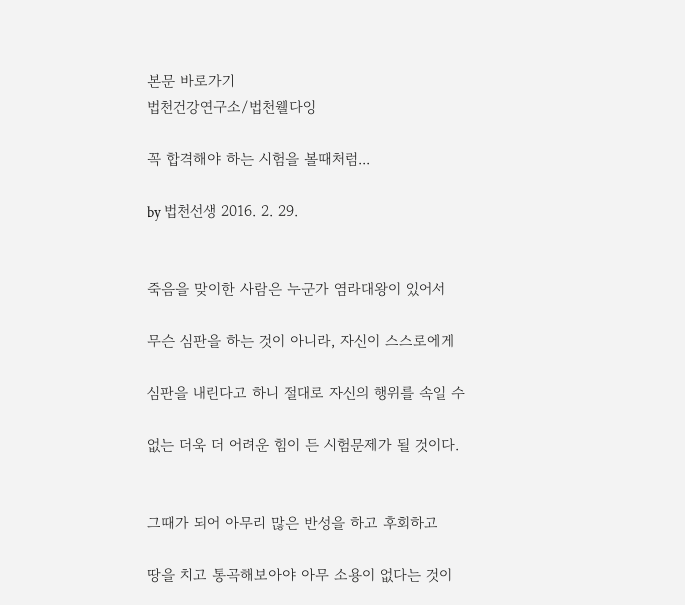본문 바로가기
법천건강연구소/법천웰다잉

꼭 합격해야 하는 시험을 볼때처럼...

by 법천선생 2016. 2. 29.


죽음을 맞이한 사람은 누군가 염라대왕이 있어서

무슨 심판을 하는 것이 아니라, 자신이 스스로에게

심판을 내린다고 하니 절대로 자신의 행위를 속일 수

없는 더욱 더 어려운 힘이 든 시험문제가 될 것이다.


그때가 되어 아무리 많은 반성을 하고 후회하고

땅을 치고 통곡해보아야 아무 소용이 없다는 것이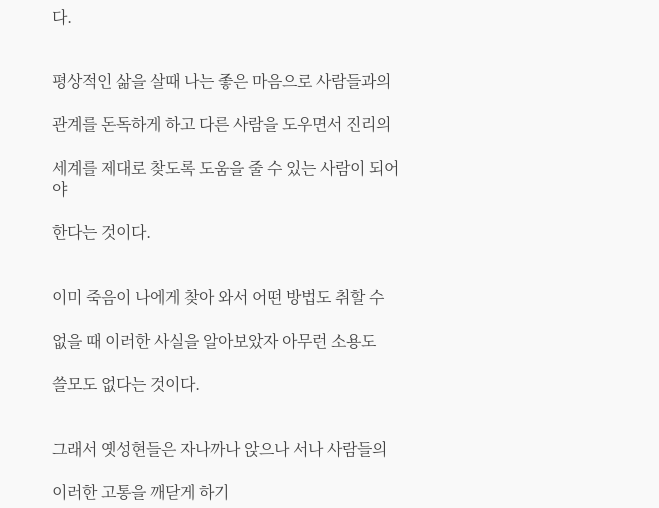다.


평상적인 삶을 살때 나는 좋은 마음으로 사람들과의

관계를 돈독하게 하고 다른 사람을 도우면서 진리의

세계를 제대로 찾도록 도움을 줄 수 있는 사람이 되어야

한다는 것이다.


이미 죽음이 나에게 찾아 와서 어떤 방법도 취할 수

없을 때 이러한 사실을 알아보았자 아무런 소용도

쓸모도 없다는 것이다.


그래서 옛성현들은 자나까나 앉으나 서나 사람들의

이러한 고통을 깨닫게 하기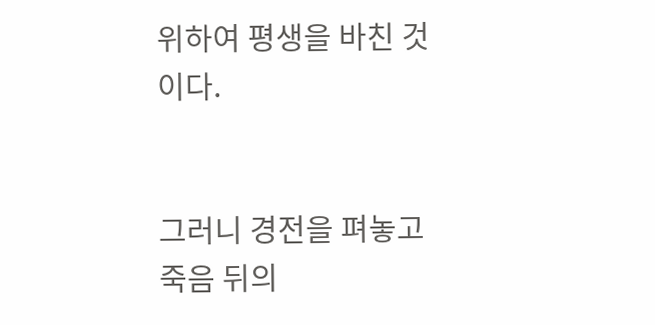위하여 평생을 바친 것이다.


그러니 경전을 펴놓고 죽음 뒤의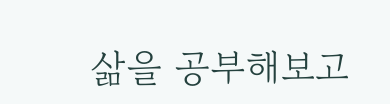삶을 공부해보고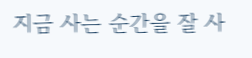지금 사는 순간을 잘 사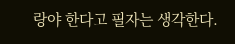랑야 한다고 필자는 생각한다.